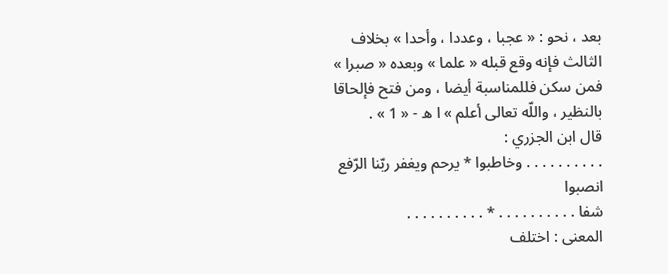بعد ، نحو : « عجبا ، وعددا ، وأحدا » بخلاف الثالث فإنه وقع قبله « علما » وبعده « صبرا » فمن سكن فللمناسبة أيضا ، ومن فتح فإلحاقا بالنظير ، واللّه تعالى أعلم » ا ه - « 1 » .
قال ابن الجزري :
. . . . . . . . . . وخاطبوا * يرحم ويغفر ربّنا الرّفع انصبوا
شفا . . . . . . . . . . * . . . . . . . . . .
المعنى : اختلف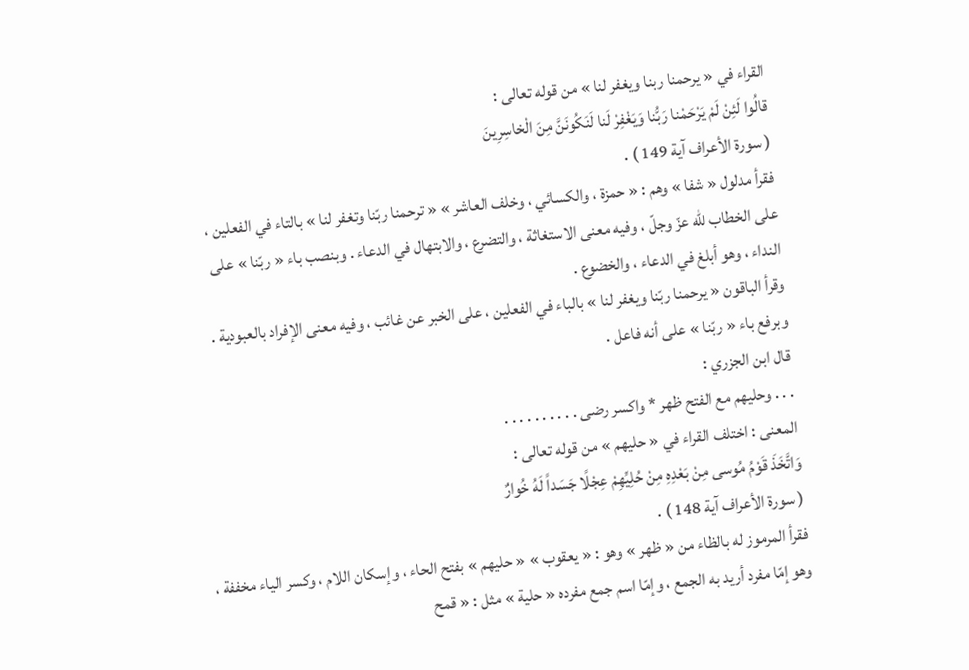القراء في « يرحمنا ربنا ويغفر لنا » من قوله تعالى :
قالُوا لَئِنْ لَمْ يَرْحَمْنا رَبُّنا وَيَغْفِرْ لَنا لَنَكُونَنَّ مِنَ الْخاسِرِينَ
( سورة الأعراف آية 149 ) .
فقرأ مدلول « شفا » وهم : « حمزة ، والكسائي ، وخلف العاشر » « ترحمنا ربّنا وتغفر لنا » بالتاء في الفعلين ، على الخطاب للّه عزّ وجلّ ، وفيه معنى الاستغاثة ، والتضرع ، والابتهال في الدعاء . وبنصب باء « ربّنا » على النداء ، وهو أبلغ في الدعاء ، والخضوع .
وقرأ الباقون « يرحمنا ربّنا ويغفر لنا » بالباء في الفعلين ، على الخبر عن غائب ، وفيه معنى الإفراد بالعبودية . وبرفع باء « ربّنا » على أنه فاعل .
قال ابن الجزري :
. . . وحليهم مع الفتح ظهر * واكسر رضى . . . . . . . . . .
المعنى : اختلف القراء في « حليهم » من قوله تعالى :
وَاتَّخَذَ قَوْمُ مُوسى مِنْ بَعْدِهِ مِنْ حُلِيِّهِمْ عِجْلًا جَسَداً لَهُ خُوارٌ
( سورة الأعراف آية 148 ) .
فقرأ المرموز له بالظاء من « ظهر » وهو : « يعقوب » « حليهم » بفتح الحاء ، وإسكان اللام ، وكسر الياء مخففة ، وهو إمّا مفرد أريد به الجمع ، وإمّا اسم جمع مفرده « حلية » مثل : « قمح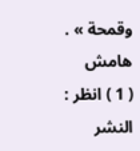وقمحة » .
هامش
( 1 ) انظر : النشر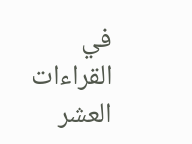في القراءات العشر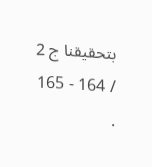بتحقيقنا ج 2 / 164 - 165 .